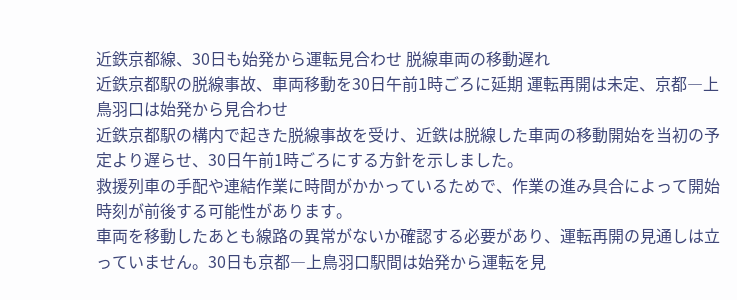近鉄京都線、30日も始発から運転見合わせ 脱線車両の移動遅れ
近鉄京都駅の脱線事故、車両移動を30日午前1時ごろに延期 運転再開は未定、京都―上鳥羽口は始発から見合わせ
近鉄京都駅の構内で起きた脱線事故を受け、近鉄は脱線した車両の移動開始を当初の予定より遅らせ、30日午前1時ごろにする方針を示しました。
救援列車の手配や連結作業に時間がかかっているためで、作業の進み具合によって開始時刻が前後する可能性があります。
車両を移動したあとも線路の異常がないか確認する必要があり、運転再開の見通しは立っていません。30日も京都―上鳥羽口駅間は始発から運転を見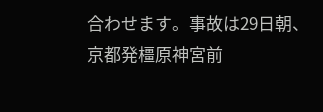合わせます。事故は29日朝、京都発橿原神宮前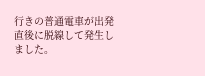行きの普通電車が出発直後に脱線して発生しました。